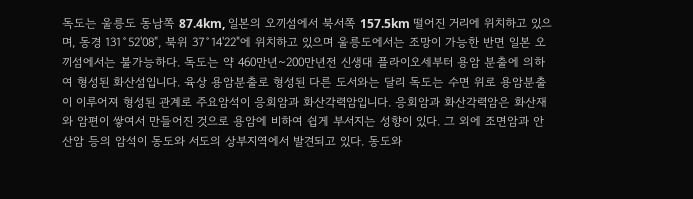독도는 울릉도 동남쪽 87.4km, 일본의 오끼섬에서 북서쪽 157.5km 떨어진 거리에 위치하고 있으며, 동경 131˚52'08", 북위 37˚14'22"에 위치하고 있으며 울릉도에서는 조망이 가능한 반면 일본 오끼섬에서는 불가능하다. 독도는 약 460만년~200만년전 신생대 플라이오세부터 용암 분출에 의하여 형성된 화산섬입니다. 육상 용암분출로 형성된 다른 도서와는 달리 독도는 수면 위로 용암분출이 이루어져 형성된 관계로 주요암석이 응회암과 화산각력암입니다. 응회암과 화산각력암은 화산재와 암편이 쌓여서 만들어진 것으로 용암에 비하여 쉽게 부서지는 성향이 있다. 그 외에 조면암과 안산암 등의 암석이 동도와 서도의 상부지역에서 발견되고 있다. 동도와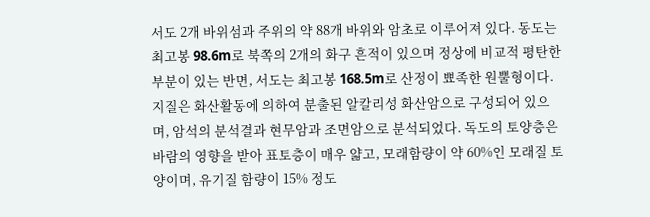서도 2개 바위섬과 주위의 약 88개 바위와 암초로 이루어져 있다. 동도는 최고봉 98.6m로 북쪽의 2개의 화구 흔적이 있으며 정상에 비교적 평탄한 부분이 있는 반면, 서도는 최고봉 168.5m로 산정이 뾰족한 원뿔형이다.지질은 화산활동에 의하여 분출된 알칼리성 화산암으로 구성되어 있으며, 암석의 분석결과 현무암과 조면암으로 분석되었다. 독도의 토양층은 바람의 영향을 받아 표토층이 매우 얇고, 모래함량이 약 60%인 모래질 토양이며, 유기질 함량이 15% 정도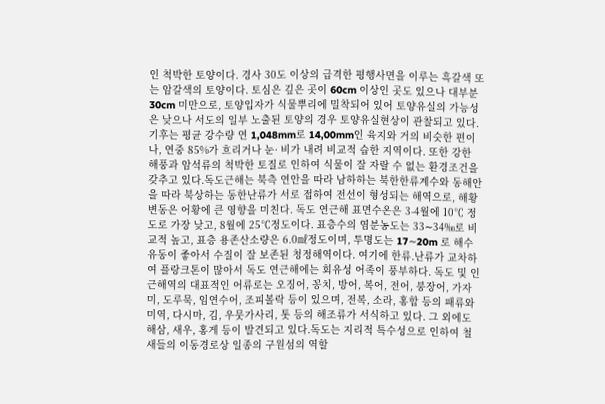인 척박한 토양이다. 경사 30도 이상의 급격한 평행사면을 이루는 흑갈색 또는 암갈색의 토양이다. 토심은 깊은 곳이 60cm 이상인 곳도 있으나 대부분 30cm 미만으로, 토양입자가 식물뿌리에 밀착되어 있어 토양유실의 가능성은 낮으나 서도의 일부 노출된 토양의 경우 토양유실현상이 관찰되고 있다. 기후는 평균 강수량 연 1,048mm로 14,00mm인 육지와 거의 비슷한 편이나, 연중 85%가 흐리거나 눈· 비가 내려 비교적 습한 지역이다. 또한 강한 해풍과 암석류의 척박한 토질로 인하여 식물이 잘 자랄 수 없는 환경조건을 갖추고 있다.독도근해는 북측 연안을 따라 남하하는 북한한류계수와 동해안을 따라 북상하는 동한난류가 서로 접하여 전선이 형성되는 해역으로, 해황변동은 어황에 큰 영향을 미친다. 독도 연근해 표면수온은 3-4월에 10℃ 정도로 가장 낮고, 8월에 25℃정도이다. 표층수의 염분농도는 33∼34‰로 비교적 높고, 표층 용존산소량은 6.0㎖정도이며, 투명도는 17∼20m 로 해수유동이 좋아서 수질이 잘 보존된 청정해역이다. 여기에 한류.난류가 교차하여 플랑크톤이 많아서 독도 연근해에는 회유성 어족이 풍부하다. 독도 및 인근해역의 대표적인 어류로는 오징어, 꽁치, 방어, 복어, 전어, 붕장어, 가자미, 도루묵, 임연수어, 조피볼락 등이 있으며, 전복, 소라, 홍합 등의 패류와 미역, 다시마, 김, 우뭇가사리, 톳 등의 해조류가 서식하고 있다. 그 외에도 해삼, 새우, 홍게 등이 발견되고 있다.독도는 지리적 특수성으로 인하여 철새들의 이동경로상 일종의 구원섬의 역할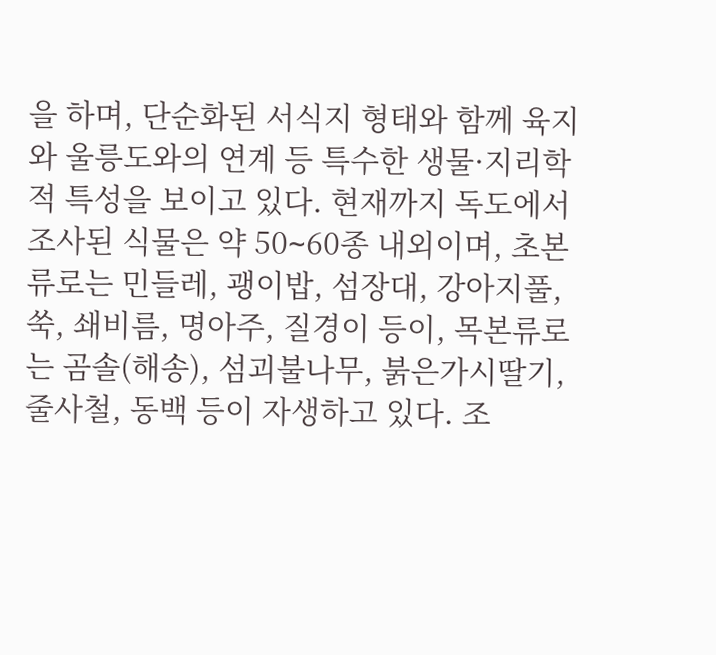을 하며, 단순화된 서식지 형태와 함께 육지와 울릉도와의 연계 등 특수한 생물·지리학적 특성을 보이고 있다. 현재까지 독도에서 조사된 식물은 약 50∼60종 내외이며, 초본류로는 민들레, 괭이밥, 섬장대, 강아지풀, 쑥, 쇄비름, 명아주, 질경이 등이, 목본류로는 곰솔(해송), 섬괴불나무, 붉은가시딸기, 줄사철, 동백 등이 자생하고 있다. 조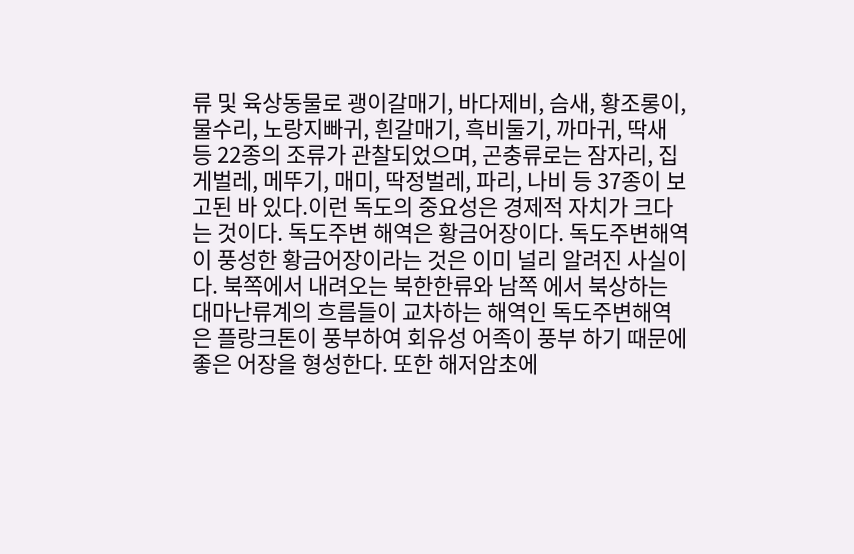류 및 육상동물로 괭이갈매기, 바다제비, 슴새, 황조롱이, 물수리, 노랑지빠귀, 흰갈매기, 흑비둘기, 까마귀, 딱새 등 22종의 조류가 관찰되었으며, 곤충류로는 잠자리, 집게벌레, 메뚜기, 매미, 딱정벌레, 파리, 나비 등 37종이 보고된 바 있다.이런 독도의 중요성은 경제적 자치가 크다는 것이다. 독도주변 해역은 황금어장이다. 독도주변해역이 풍성한 황금어장이라는 것은 이미 널리 알려진 사실이다. 북쪽에서 내려오는 북한한류와 남쪽 에서 북상하는 대마난류계의 흐름들이 교차하는 해역인 독도주변해역은 플랑크톤이 풍부하여 회유성 어족이 풍부 하기 때문에 좋은 어장을 형성한다. 또한 해저암초에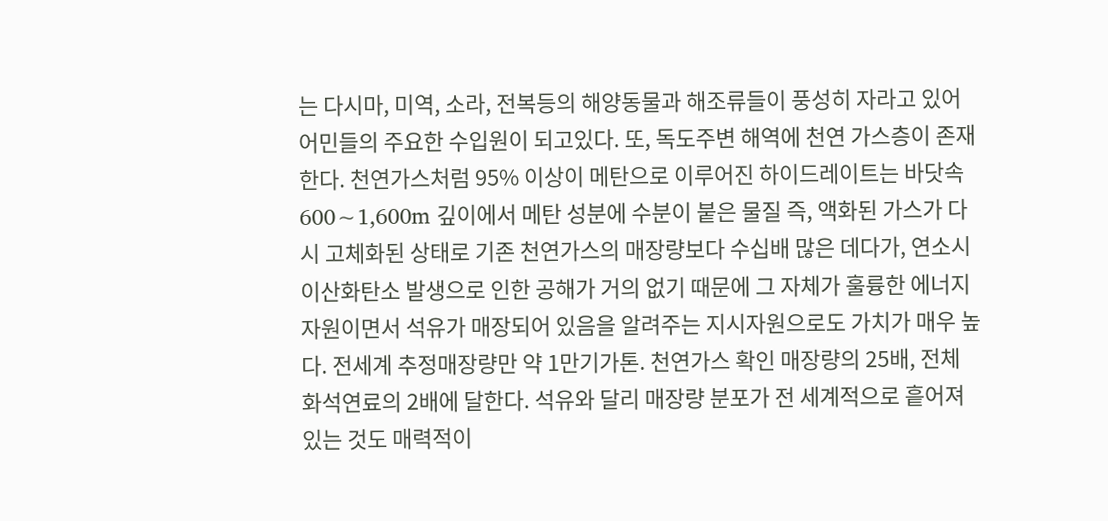는 다시마, 미역, 소라, 전복등의 해양동물과 해조류들이 풍성히 자라고 있어 어민들의 주요한 수입원이 되고있다. 또, 독도주변 해역에 천연 가스층이 존재한다. 천연가스처럼 95% 이상이 메탄으로 이루어진 하이드레이트는 바닷속 600∼1,600m 깊이에서 메탄 성분에 수분이 붙은 물질 즉, 액화된 가스가 다시 고체화된 상태로 기존 천연가스의 매장량보다 수십배 많은 데다가, 연소시 이산화탄소 발생으로 인한 공해가 거의 없기 때문에 그 자체가 훌륭한 에너지자원이면서 석유가 매장되어 있음을 알려주는 지시자원으로도 가치가 매우 높다. 전세계 추정매장량만 약 1만기가톤. 천연가스 확인 매장량의 25배, 전체 화석연료의 2배에 달한다. 석유와 달리 매장량 분포가 전 세계적으로 흩어져 있는 것도 매력적이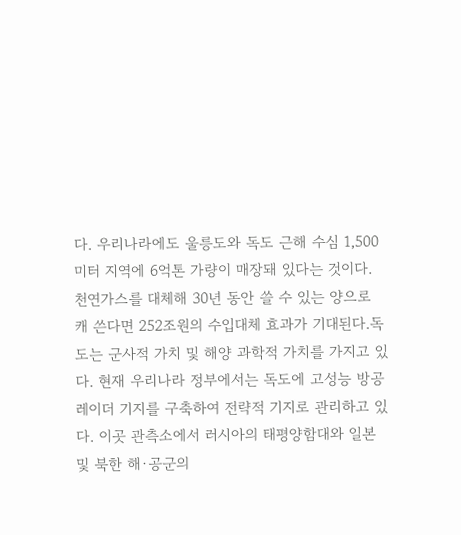다. 우리나라에도 울릉도와 독도 근해 수심 1,500미터 지역에 6억톤 가량이 매장돼 있다는 것이다. 천연가스를 대체해 30년 동안 쓸 수 있는 양으로 캐 쓴다면 252조원의 수입대체 효과가 기대된다.독도는 군사적 가치 및 해양 과학적 가치를 가지고 있다. 현재 우리나라 정부에서는 독도에 고성능 방공레이더 기지를 구축하여 전략적 기지로 관리하고 있다. 이곳 관측소에서 러시아의 태평양함대와 일본 및 북한 해·공군의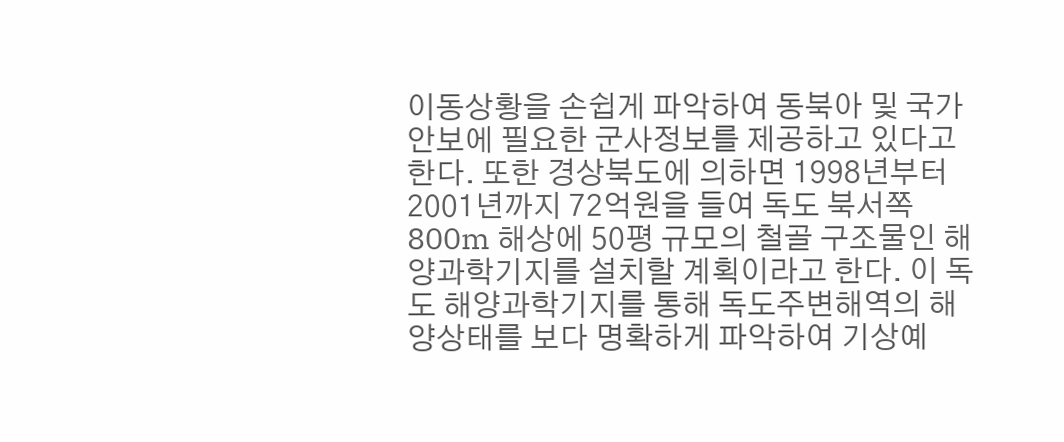이동상황을 손쉽게 파악하여 동북아 및 국가안보에 필요한 군사정보를 제공하고 있다고 한다. 또한 경상북도에 의하면 1998년부터 2001년까지 72억원을 들여 독도 북서쪽 800m 해상에 50평 규모의 철골 구조물인 해양과학기지를 설치할 계획이라고 한다. 이 독도 해양과학기지를 통해 독도주변해역의 해양상태를 보다 명확하게 파악하여 기상예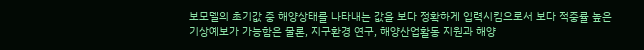보모델의 초기값 중 해양상태를 나타내는 값을 보다 정확하게 입력시킴으로서 보다 적중률 높은 기상예보가 가능함은 물론, 지구환경 연구, 해양산업활동 지원과 해양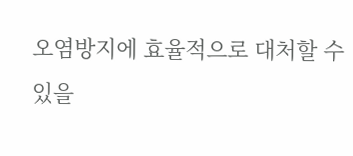오염방지에 효율적으로 대처할 수 있을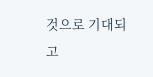것으로 기대되고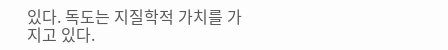있다. 독도는 지질학적 가치를 가지고 있다.